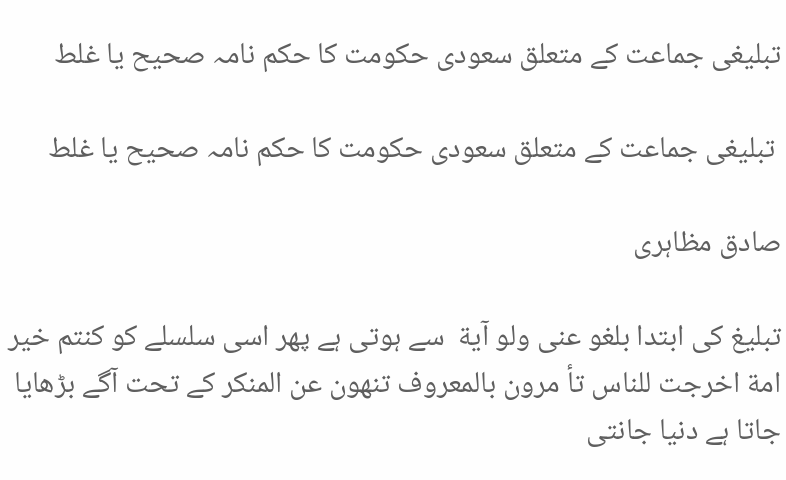تبلیغی جماعت کے متعلق سعودی حکومت کا حکم نامہ صحیح یا غلط

 تبلیغی جماعت کے متعلق سعودی حکومت کا حکم نامہ صحیح یا غلط

صادق مظاہری

تبلیغ کی ابتدا بلغو عنی ولو آیة  سے ہوتی ہے پھر اسی سلسلے کو کنتم خیر امة اخرجت للناس تأ مرون بالمعروف تنھون عن المنکر کے تحت آگے بڑھایا جاتا ہے دنیا جانتی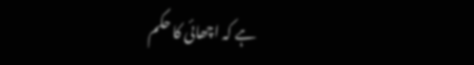ہے کہ اچھائی کا حکم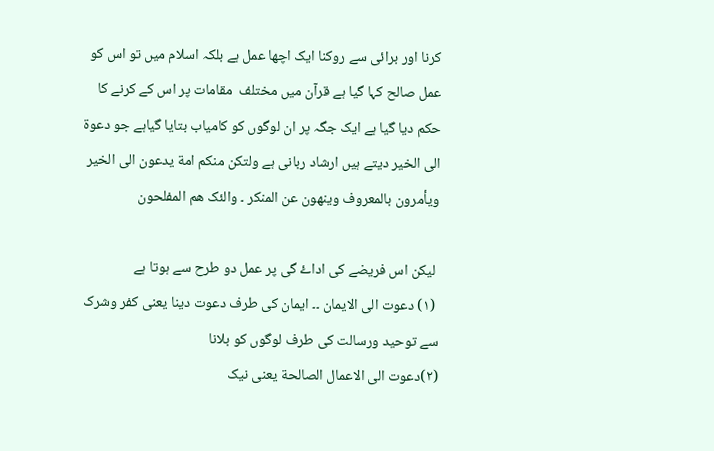کرنا اور برائی سے روکنا ایک اچھا عمل ہے بلکہ اسلام میں تو اس کو عمل صالح کہا گیا ہے قرآن میں مختلف  مقامات پر اس کے کرنے کا حکم دیا گیا ہے ایک جگہ پر ان لوگوں کو کامیاب بتایا گیاہے جو دعوة الی الخیر دیتے ہیں ارشاد ربانی ہے ولتکن منکم امة یدعون الی الخیر ویأمرون بالمعروف وینھون عن المنکر ۔ والئک ھم المفلحون

 لیکن اس فریضے کی اداۓ گی پر عمل دو طرح سے ہوتا ہے
 (١) دعوت الی الایمان ۔۔ ایمان کی طرف دعوت دینا یعنی کفر وشرک سے توحید ورسالت کی طرف لوگوں کو بلانا
(٢)دعوت الی الاعمال الصالحة یعنی نیک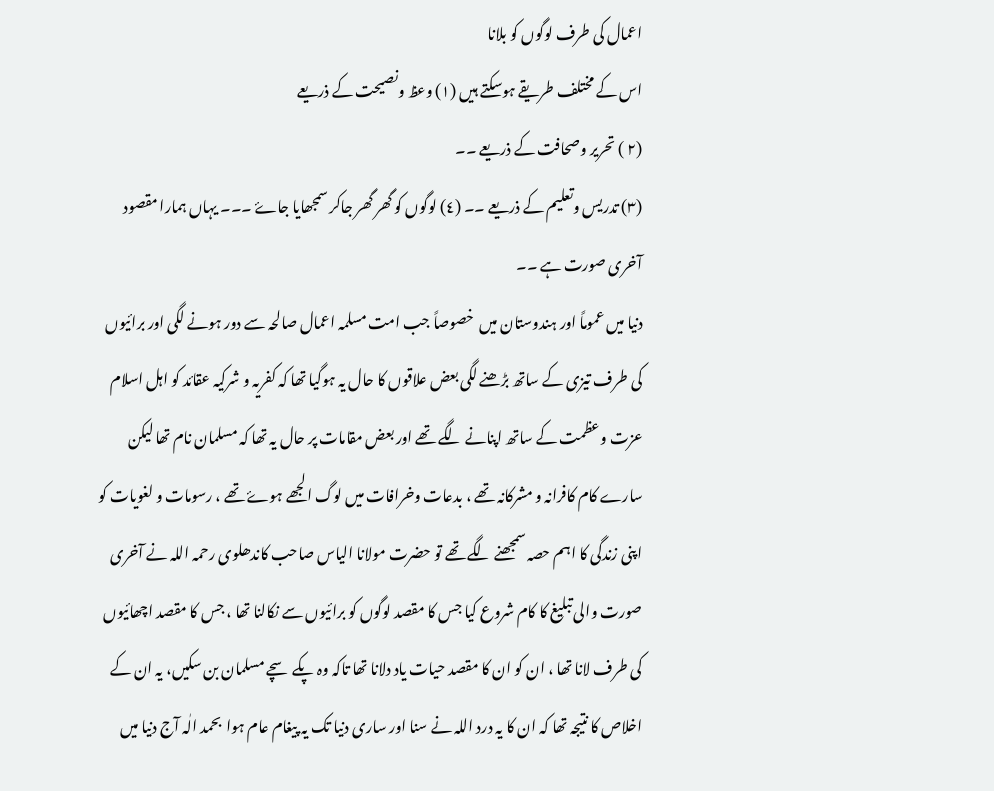اعمال کی طرف لوگوں کو بلانا
اس کے مختلف طریقے ہوسکتے ہیں (١) وعظ ونصیحت کے ذریعے
(٢ ) تحریر وصحافت کے ذریعے ۔۔
(٣) تدریس وتعلیم کے ذریعے ۔۔ (٤) لوگوں کو گھر گھر جاکر سمجھایا جاۓ ۔۔۔ یہاں ہمارا مقصود آخری صورت ہے ۔۔
دنیا میں عموماً اور ہندوستان میں  خصوصاً جب امت مسلمہ اعمال صالحہ سے دور ہونے لگی اور برائیوں کی طرف تیزی کے ساتھ بڑھنے لگی بعض علاقوں کا حال یہ ہوگیا تھا کہ کفریہ و شرکیہ عقائد کو اہل اسلام عزت وعظمت کے ساتھ اپنانے لگے تھے اور بعض مقامات پر حال یہ تھا کہ مسلمان نام تھا لیکن سارے کام کافرانہ و مشرکانہ تھے ، بدعات وخرافات میں لوگ الجھے ہوۓ تھے ، رسومات و لغویات کو اپنی زندگی کا اہم حصہ سمجھنے لگے تھے تو حضرت مولانا الیاس صاحب کاندھلوی رحمہ اللہ نے آخری صورت والی تبلیغ کا کام شروع کیا جس کا مقصد لوگوں کو برائیوں سے نکالنا تھا ، جس کا مقصد اچھائیوں کی طرف لانا تھا ، ان کو ان کا مقصد حیات یاد دلانا تھا تاکہ وہ پکے سچے مسلمان بن سکیں، یہ ان کے اخلاص کا نتیجہ تھا کہ ان کا یہ درد اللہ نے سنا اور ساری دنیا تک یہ پیغام عام ہوا  بحمد الٰہ آج دنیا میں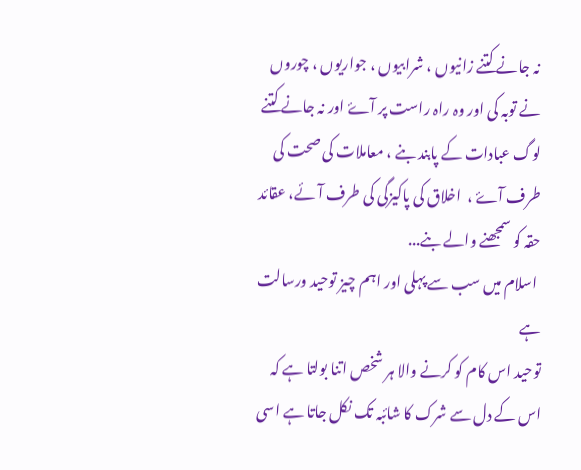نہ جانے کتنے زانیوں ، شرابیوں ، جواریوں ، چوروں نے توبہ کی اور وہ راہ راست پر آۓ اور نہ جانے کتنے لوگ عبادات کے پابند بنے ، معاملات کی صحت کی طرف آۓ ،  اخلاق کی پاکیزگی کی طرف آئے، عقائد حقہ کو سمجھنے والے بنے...
 اسلام میں سب سے پہلی اور اہم چیز توحید ورسالت ہے
توحید اس کام کو کرنے والا ہر شخص اتنا بولتا ہے کہ اس کے دل سے شرک کا شائبہ تک نکل جاتا ہے اسی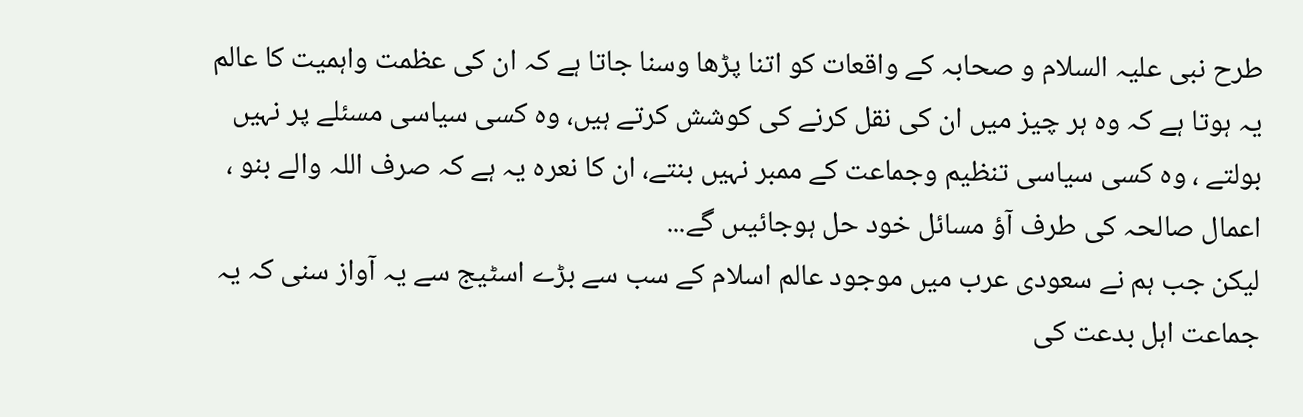طرح نبی علیہ السلام و صحابہ کے واقعات کو اتنا پڑھا وسنا جاتا ہے کہ ان کی عظمت واہمیت کا عالم یہ ہوتا ہے کہ وہ ہر چیز میں ان کی نقل کرنے کی کوشش کرتے ہیں، وہ کسی سیاسی مسئلے پر نہیں بولتے ، وہ کسی سیاسی تنظیم وجماعت کے ممبر نہیں بنتے، ان کا نعرہ یہ ہے کہ صرف اللہ والے بنو ، اعمال صالحہ کی طرف آؤ مسائل خود حل ہوجائیںں گے...
لیکن جب ہم نے سعودی عرب میں موجود عالم اسلام کے سب سے بڑے اسٹیج سے یہ آواز سنی کہ یہ جماعت اہل بدعت کی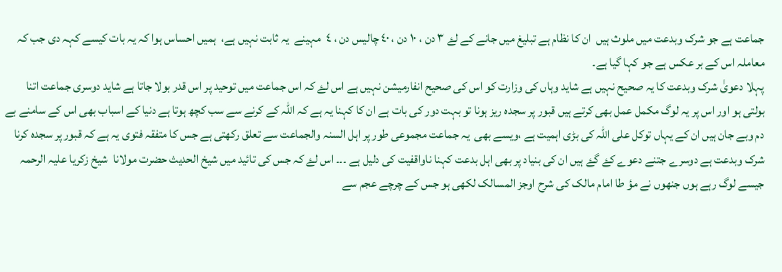جماعت ہے جو شرک وبدعت میں ملوث ہیں  ان کا نظام ہے تبلیغ میں جانے کے لۓ ٣ دن ، ١٠ دن ، ٤٠ چالیس دن ، ٤  مہینے  یہ ثابت نہیں ہے،  ہمیں احساس ہوا کہ یہ بات کیسے کہہ دی جب کہ معاملہ اس کے بر عکس ہے جو کہا گیا ہے۔
پہلا دعویٰ شرک وبدعت کا یہ صحیح نہیں ہے شاید وہاں کی وزارت کو اس کی صحیح انفارمیشن نہیں ہے اس لۓ کہ اس جماعت میں توحید پر اس قدر بولا جاتا ہے شاید دوسری جماعت اتنا بولتی ہو اور اس پر یہ لوگ مکمل عمل بھی کرتے ہیں قبور پر سجدہ ریز ہونا تو بہت دور کی بات ہے ان کا کہنا یہ ہے کہ اللہ کے کرنے سے سب کچھ ہوتا ہے دنیا کے اسباب بھی اس کے سامنے بے دم وبے جان ہیں ان کے یہاں توکل علی اللہ کی بڑی اہمیت ہے ،ویسے بھی  یہ جماعت مجموعی طور پر اہل السنہ والجماعت سے تعلق رکھتی ہے جس کا متفقہ فتوی یہ ہے کہ قبور پر سجدہ کرنا شرک وبدعت ہے دوسرے جتنے دعوے کۓ گۓ ہیں ان کی بنیاد پر بھی اہل بدعت کہنا ناواقفیت کی دلیل ہے ۔۔۔ اس لۓ کہ جس کی تائید میں شیخ الحدیث حضرت مولانا  شیخ زکریا علیہ الرحمہ جیسے لوگ رہے ہوں جنھوں نے مؤ طا امام مالک کی شرح اوجز المسالک لکھی ہو جس کے چرچے عجم سے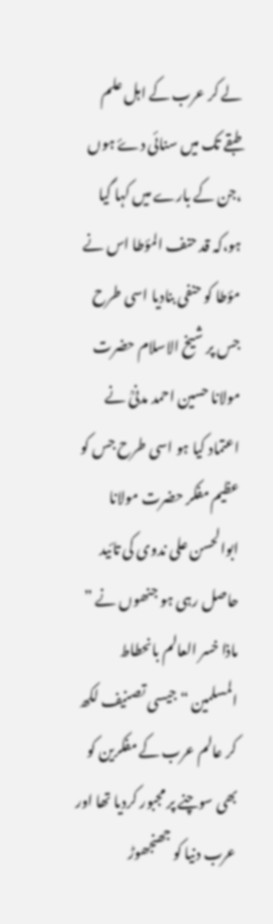لے کر عرب کے اہل علم طبقے تک میں سنائی دۓ ہوں ،جن کے بارے میں کہا گیا ہو،کہ قد حنف المؤطا اس نے مؤطا کو حنفی بنادیا اسی طرح جس پر شیخ الاسلام حضرت مولانا حسین احمد مدنیؒ نے اعتماد کیا ہو اسی طرح جس کو عظیم مفکر حضرت مولانا ابوالحسن علی ندوی کی تائید حاصل رہی ہو جنھوں نے ” ماذا خسر العالم بانحطاط المسلمین “ جیسی تصنیف لکھ کر عالم عرب کے مفکرین کو بھی سوچنے پر مجبور کردیا تھا اور عرب دنیا کو جھنجھوڑ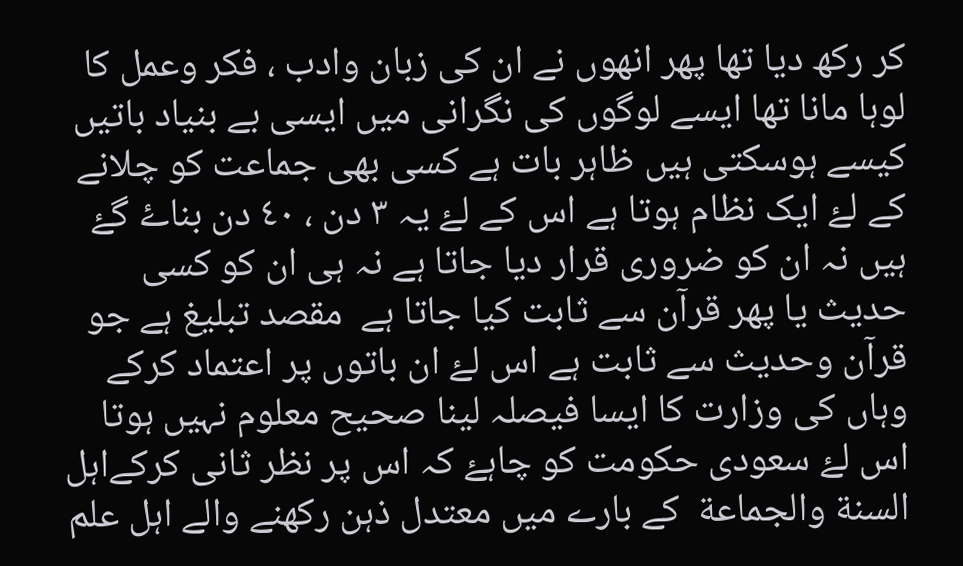کر رکھ دیا تھا پھر انھوں نے ان کی زبان وادب ، فکر وعمل کا لوہا مانا تھا ایسے لوگوں کی نگرانی میں ایسی بے بنیاد باتیں کیسے ہوسکتی ہیں ظاہر بات ہے کسی بھی جماعت کو چلانے کے لۓ ایک نظام ہوتا ہے اس کے لۓ یہ ٣ دن ، ٤٠ دن بناۓ گۓ ہیں نہ ان کو ضروری قرار دیا جاتا ہے نہ ہی ان کو کسی حدیث یا پھر قرآن سے ثابت کیا جاتا ہے  مقصد تبلیغ ہے جو قرآن وحدیث سے ثابت ہے اس لۓ ان باتوں پر اعتماد کرکے وہاں کی وزارت کا ایسا فیصلہ لینا صحیح معلوم نہیں ہوتا اس لۓ سعودی حکومت کو چاہۓ کہ اس پر نظر ثانی کرکےاہل السنة والجماعة  کے بارے میں معتدل ذہن رکھنے والے اہل علم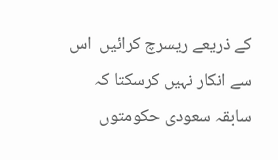کے ذریعے ریسرچ کرائیں  اس سے انکار نہیں کرسکتا کہ سابقہ سعودی حکومتوں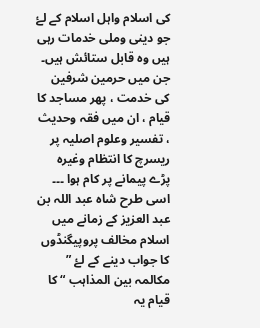کی اسلام واہل اسلام کے لۓ جو دینی وملی خدمات رہی ہیں وہ قابل ستائش ہیں۔ جن میں حرمین شرفین کی خدمت ، پھر مساجد کا قیام ، ان میں فقہ وحدیث ، تفسیر وعلوم اصلیہ پر ریسرچ کا انتظام وغیرہ پڑے پیمانے پر کام ہوا ۔۔۔ اسی طرح شاہ عبد اللہ بن عبد العزیز کے زمانے میں اسلام مخالف پروپیگنڈوں کا جواب دینے کے لۓ ” مکالمہ بین المذاہب “ کا قیام یہ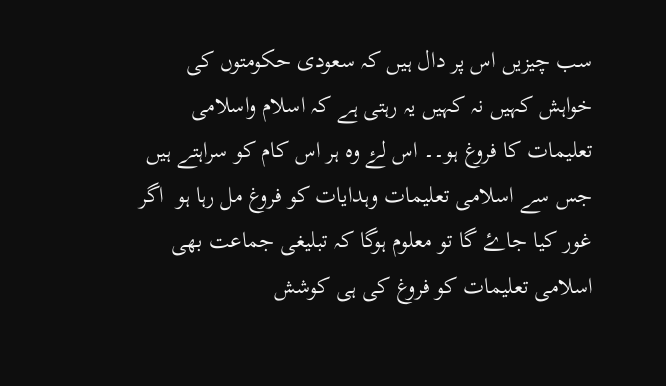سب چیزیں اس پر دال ہیں کہ سعودی حکومتوں کی خواہش کہیں نہ کہیں یہ رہتی ہے کہ اسلام واسلامی تعلیمات کا فروغ ہو۔۔ اس لۓ وہ ہر اس کام کو سراہتے ہیں جس سے اسلامی تعلیمات وہدایات کو فروغ مل رہا ہو  اگر غور کیا جاۓ گا تو معلوم ہوگا کہ تبلیغی جماعت بھی اسلامی تعلیمات کو فروغ کی ہی کوشش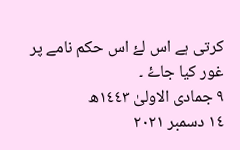کرتی ہے اس لۓ اس حکم نامے پر غور کیا جاۓ ۔
٩ جمادی الاولیٰ ١٤٤٣ھ
١٤ دسمبر ٢٠٢١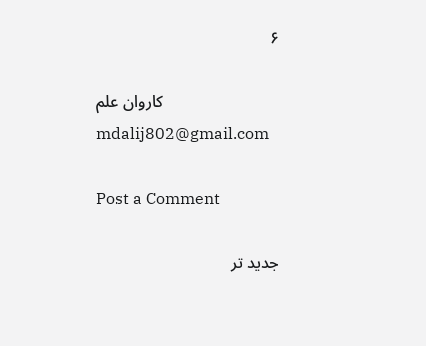۶

                            کاروان علم
mdalij802@gmail.com

Post a Comment

جدید تر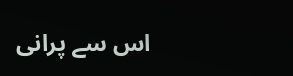اس سے پرانی